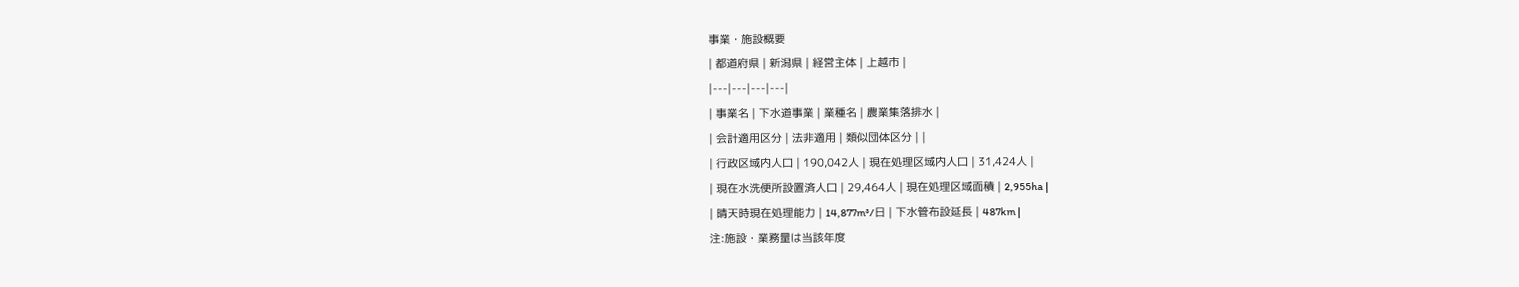事業・施設概要
| 都道府県 | 新潟県 | 経営主体 | 上越市 |
|---|---|---|---|
| 事業名 | 下水道事業 | 業種名 | 農業集落排水 |
| 会計適用区分 | 法非適用 | 類似団体区分 | |
| 行政区域内人口 | 190,042人 | 現在処理区域内人口 | 31,424人 |
| 現在水洗便所設置済人口 | 29,464人 | 現在処理区域面積 | 2,955ha |
| 晴天時現在処理能力 | 14,877m³/日 | 下水管布設延長 | 487km |
注:施設・業務量は当該年度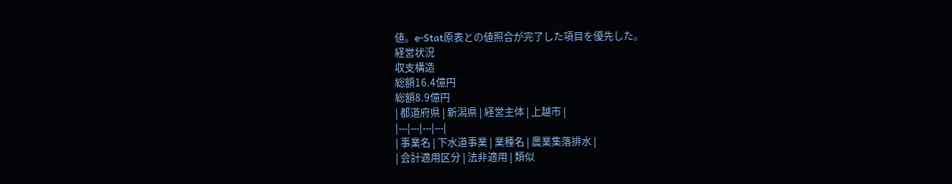値。e-Stat原表との値照合が完了した項目を優先した。
経営状況
収支構造
総額16.4億円
総額8.9億円
| 都道府県 | 新潟県 | 経営主体 | 上越市 |
|---|---|---|---|
| 事業名 | 下水道事業 | 業種名 | 農業集落排水 |
| 会計適用区分 | 法非適用 | 類似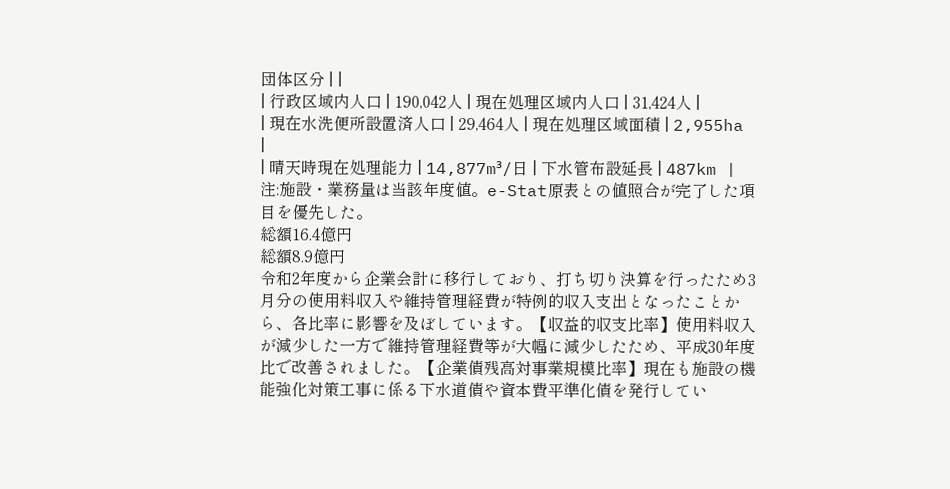団体区分 | |
| 行政区域内人口 | 190,042人 | 現在処理区域内人口 | 31,424人 |
| 現在水洗便所設置済人口 | 29,464人 | 現在処理区域面積 | 2,955ha |
| 晴天時現在処理能力 | 14,877m³/日 | 下水管布設延長 | 487km |
注:施設・業務量は当該年度値。e-Stat原表との値照合が完了した項目を優先した。
総額16.4億円
総額8.9億円
令和2年度から企業会計に移行しており、打ち切り決算を行ったため3月分の使用料収入や維持管理経費が特例的収入支出となったことから、各比率に影響を及ぼしています。【収益的収支比率】使用料収入が減少した一方で維持管理経費等が大幅に減少したため、平成30年度比で改善されました。【企業債残高対事業規模比率】現在も施設の機能強化対策工事に係る下水道債や資本費平準化債を発行してい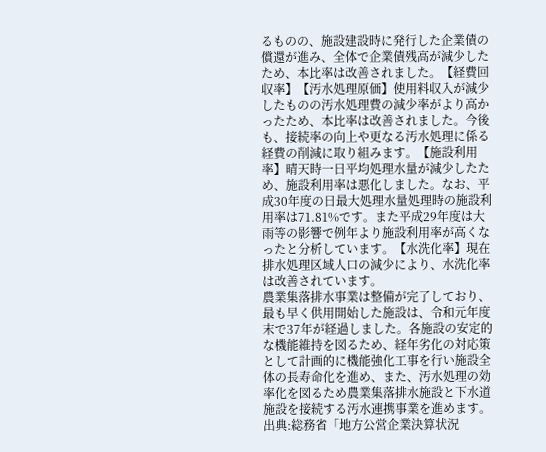るものの、施設建設時に発行した企業債の償還が進み、全体で企業債残高が減少したため、本比率は改善されました。【経費回収率】【汚水処理原価】使用料収入が減少したものの汚水処理費の減少率がより高かったため、本比率は改善されました。今後も、接続率の向上や更なる汚水処理に係る経費の削減に取り組みます。【施設利用率】晴天時一日平均処理水量が減少したため、施設利用率は悪化しました。なお、平成30年度の日最大処理水量処理時の施設利用率は71.81%です。また平成29年度は大雨等の影響で例年より施設利用率が高くなったと分析しています。【水洗化率】現在排水処理区域人口の減少により、水洗化率は改善されています。
農業集落排水事業は整備が完了しており、最も早く供用開始した施設は、令和元年度末で37年が経過しました。各施設の安定的な機能維持を図るため、経年劣化の対応策として計画的に機能強化工事を行い施設全体の長寿命化を進め、また、汚水処理の効率化を図るため農業集落排水施設と下水道施設を接続する汚水連携事業を進めます。
出典:総務省「地方公営企業決算状況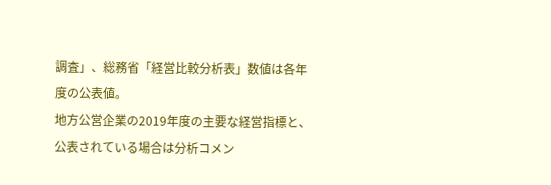調査」、総務省「経営比較分析表」数値は各年度の公表値。
地方公営企業の2019年度の主要な経営指標と、公表されている場合は分析コメン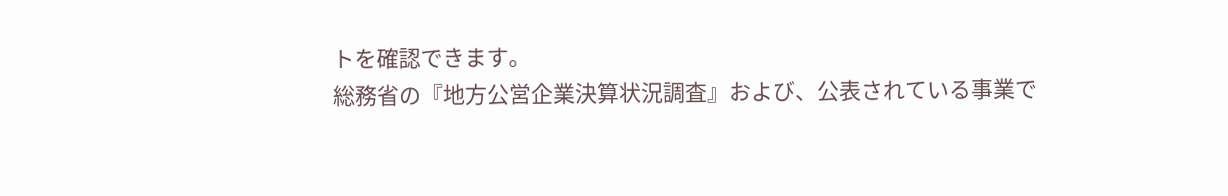トを確認できます。
総務省の『地方公営企業決算状況調査』および、公表されている事業で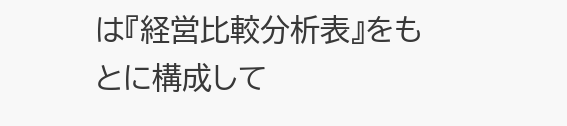は『経営比較分析表』をもとに構成して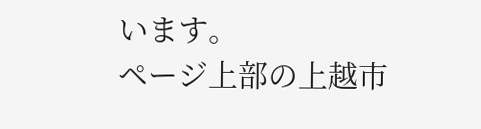います。
ページ上部の上越市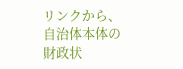リンクから、自治体本体の財政状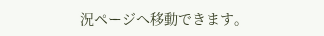況ページへ移動できます。